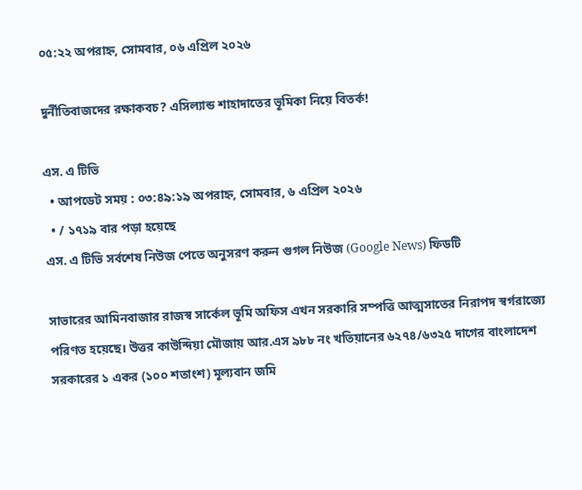০৫:২২ অপরাহ্ন, সোমবার, ০৬ এপ্রিল ২০২৬

দুর্নীতিবাজদের রক্ষাকবচ? এসিল্যান্ড শাহাদাতের ভূমিকা নিয়ে বিতর্ক!

এস. এ টিভি
  • আপডেট সময় : ০৩:৪৯:১৯ অপরাহ্ন, সোমবার, ৬ এপ্রিল ২০২৬
  • / ১৭১৯ বার পড়া হয়েছে
এস. এ টিভি সর্বশেষ নিউজ পেতে অনুসরণ করুন গুগল নিউজ (Google News) ফিডটি

সাভারের আমিনবাজার রাজস্ব সার্কেল ভূমি অফিস এখন সরকারি সম্পত্তি আত্মসাতের নিরাপদ স্বর্গরাজ্যে পরিণত হয়েছে। উত্তর কাউন্দিয়া মৌজায় আর.এস ৯৮৮ নং খতিয়ানের ৬২৭৪/৬৩২৫ দাগের বাংলাদেশ সরকারের ১ একর (১০০ শতাংশ) মূল্যবান জমি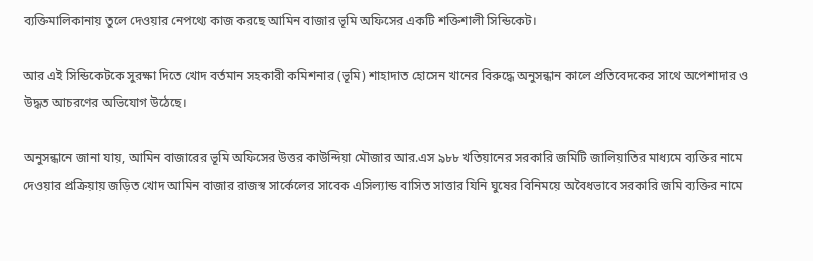ব্যক্তিমালিকানায় তুলে দেওয়ার নেপথ্যে কাজ করছে আমিন বাজার ভূমি অফিসের একটি শক্তিশালী সিন্ডিকেট।

আর এই সিন্ডিকেটকে সুরক্ষা দিতে খোদ বর্তমান সহকারী কমিশনার (ভূমি) শাহাদাত হোসেন খানের বিরুদ্ধে অনুসন্ধান কালে প্রতিবেদকের সাথে অপেশাদার ও উদ্ধত আচরণের অভিযোগ উঠেছে।

অনুসন্ধানে জানা যায়, আমিন বাজারের ভূমি অফিসের উত্তর কাউন্দিয়া মৌজার আর.এস ৯৮৮ খতিয়ানের সরকারি জমিটি জালিয়াতির মাধ্যমে ব্যক্তির নামে দেওয়ার প্রক্রিয়ায় জড়িত খোদ আমিন বাজার রাজস্ব সার্কেলের সাবেক এসিল্যান্ড বাসিত সাত্তার যিনি ঘুষের বিনিময়ে অবৈধভাবে সরকারি জমি ব্যক্তির নামে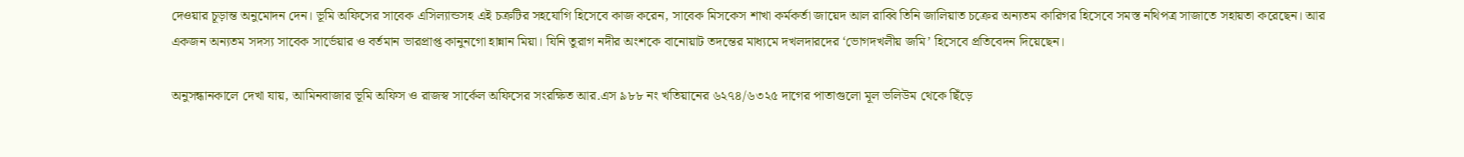দেওয়ার চূড়ান্ত অনুমোদন দেন। ভূমি অফিসের সাবেক এসিল্যান্ডসহ এই চক্রটির সহযোগি হিসেবে কাজ করেন, সাবেক মিসকেস শাখা কর্মকর্তা জায়েদ আল রাব্বি তিনি জালিয়াত চক্রের অন্যতম কারিগর হিসেবে সমস্ত নথিপত্র সাজাতে সহায়তা করেছেন। আর একজন অন্যতম সদস্য সাবেক সার্ভেয়ার ও বর্তমান ভারপ্রাপ্ত কানুনগো হান্নান মিয়া। যিনি তুরাগ নদীর অংশকে বানোয়াট তদন্তের মাধ্যমে দখলদারদের ‘ভোগদখলীয় জমি’ হিসেবে প্রতিবেদন দিয়েছেন।

অনুসন্ধানকালে দেখা যায়, আমিনবাজার ভূমি অফিস ও রাজস্ব সার্কেল অফিসের সংরক্ষিত আর.এস ৯৮৮ নং খতিয়ানের ৬২৭৪/৬৩২৫ দাগের পাতাগুলো মূল ভলিউম থেকে ছিঁড়ে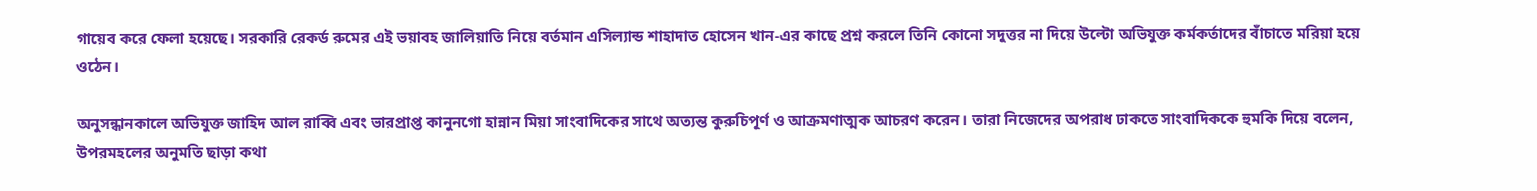গায়েব করে ফেলা হয়েছে। সরকারি রেকর্ড রুমের এই ভয়াবহ জালিয়াতি নিয়ে বর্তমান এসিল্যান্ড শাহাদাত হোসেন খান-এর কাছে প্রশ্ন করলে তিনি কোনো সদুত্তর না দিয়ে উল্টো অভিযুক্ত কর্মকর্তাদের বাঁচাতে মরিয়া হয়ে ওঠেন।

অনুসন্ধানকালে অভিযুক্ত জাহিদ আল রাব্বি এবং ভারপ্রাপ্ত কানুনগো হান্নান মিয়া সাংবাদিকের সাথে অত্যন্ত কুরুচিপূর্ণ ও আক্রমণাত্মক আচরণ করেন। তারা নিজেদের অপরাধ ঢাকতে সাংবাদিককে হুমকি দিয়ে বলেন, উপরমহলের অনুমতি ছাড়া কথা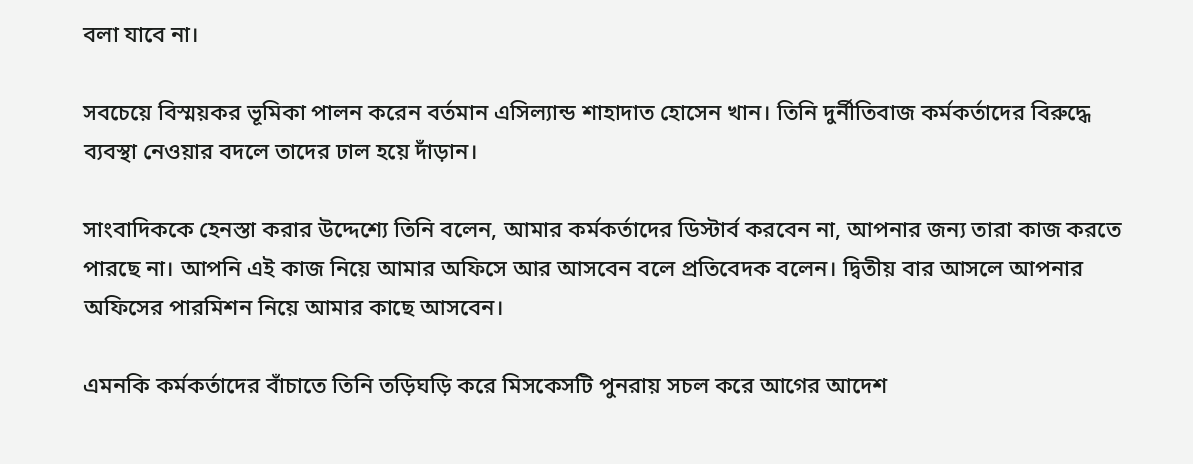বলা যাবে না।

সবচেয়ে বিস্ময়কর ভূমিকা পালন করেন বর্তমান এসিল্যান্ড শাহাদাত হোসেন খান। তিনি দুর্নীতিবাজ কর্মকর্তাদের বিরুদ্ধে ব্যবস্থা নেওয়ার বদলে তাদের ঢাল হয়ে দাঁড়ান।

সাংবাদিককে হেনস্তা করার উদ্দেশ্যে তিনি বলেন, আমার কর্মকর্তাদের ডিস্টার্ব করবেন না, আপনার জন্য তারা কাজ করতে পারছে না। আপনি এই কাজ নিয়ে আমার অফিসে আর আসবেন বলে প্রতিবেদক বলেন। দ্বিতীয় বার আসলে আপনার অফিসের পারমিশন নিয়ে আমার কাছে আসবেন।

এমনকি কর্মকর্তাদের বাঁচাতে তিনি তড়িঘড়ি করে মিসকেসটি পুনরায় সচল করে আগের আদেশ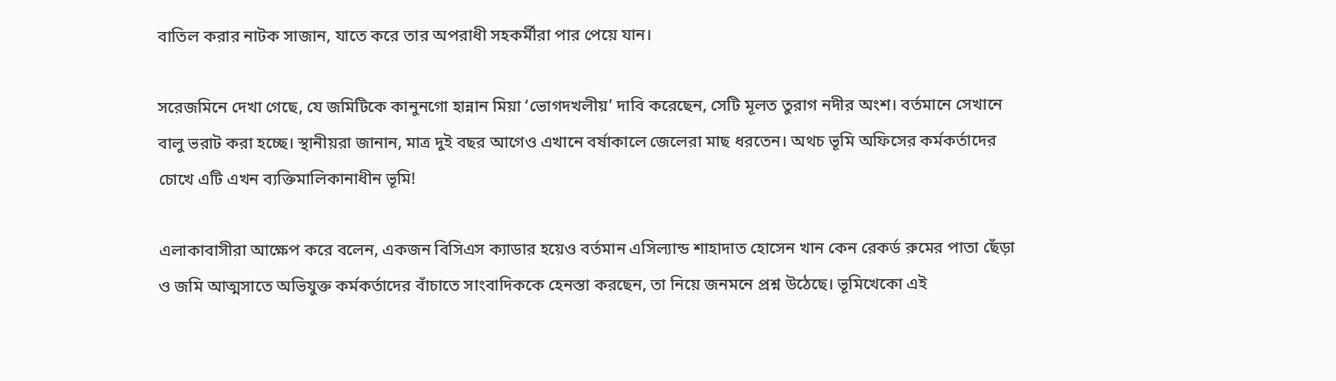বাতিল করার নাটক সাজান, যাতে করে তার অপরাধী সহকর্মীরা পার পেয়ে যান।

সরেজমিনে দেখা গেছে, যে জমিটিকে কানুনগো হান্নান মিয়া ‘ভোগদখলীয়’ দাবি করেছেন, সেটি মূলত তুরাগ নদীর অংশ। বর্তমানে সেখানে বালু ভরাট করা হচ্ছে। স্থানীয়রা জানান, মাত্র দুই বছর আগেও এখানে বর্ষাকালে জেলেরা মাছ ধরতেন। অথচ ভূমি অফিসের কর্মকর্তাদের চোখে এটি এখন ব্যক্তিমালিকানাধীন ভূমি!

এলাকাবাসীরা আক্ষেপ করে বলেন, একজন বিসিএস ক্যাডার হয়েও বর্তমান এসিল্যান্ড শাহাদাত হোসেন খান কেন রেকর্ড রুমের পাতা ছেঁড়া ও জমি আত্মসাতে অভিযুক্ত কর্মকর্তাদের বাঁচাতে সাংবাদিককে হেনস্তা করছেন, তা নিয়ে জনমনে প্রশ্ন উঠেছে। ভূমিখেকো এই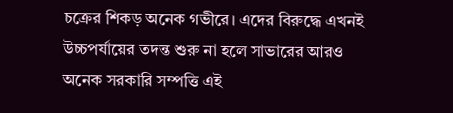চক্রের শিকড় অনেক গভীরে। এদের বিরুদ্ধে এখনই উচ্চপর্যায়ের তদন্ত শুরু না হলে সাভারের আরও অনেক সরকারি সম্পত্তি এই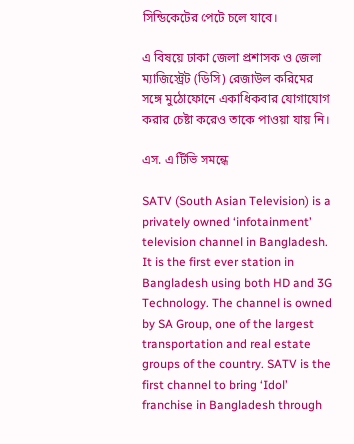সিন্ডিকেটের পেটে চলে যাবে।

এ বিষয়ে ঢাকা জেলা প্রশাসক ও জেলা ম্যাজিস্ট্রেট (ডিসি) রেজাউল করিমের সঙ্গে মুঠোফোনে একাধিকবার যোগাযোগ করার চেষ্টা করেও তাকে পাওয়া যায় নি।

এস. এ টিভি সমন্ধে

SATV (South Asian Television) is a privately owned ‘infotainment’ television channel in Bangladesh. It is the first ever station in Bangladesh using both HD and 3G Technology. The channel is owned by SA Group, one of the largest transportation and real estate groups of the country. SATV is the first channel to bring ‘Idol’ franchise in Bangladesh through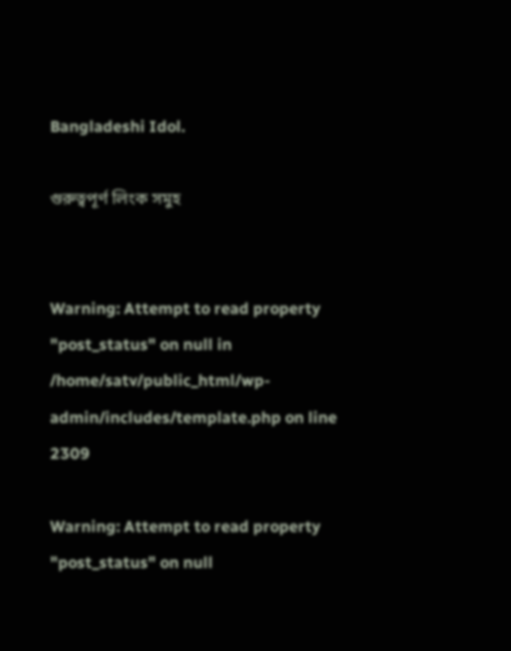Bangladeshi Idol.

গুরুত্বপূর্ণ লিংক সমুহ


Warning: Attempt to read property "post_status" on null in /home/satv/public_html/wp-admin/includes/template.php on line 2309

Warning: Attempt to read property "post_status" on null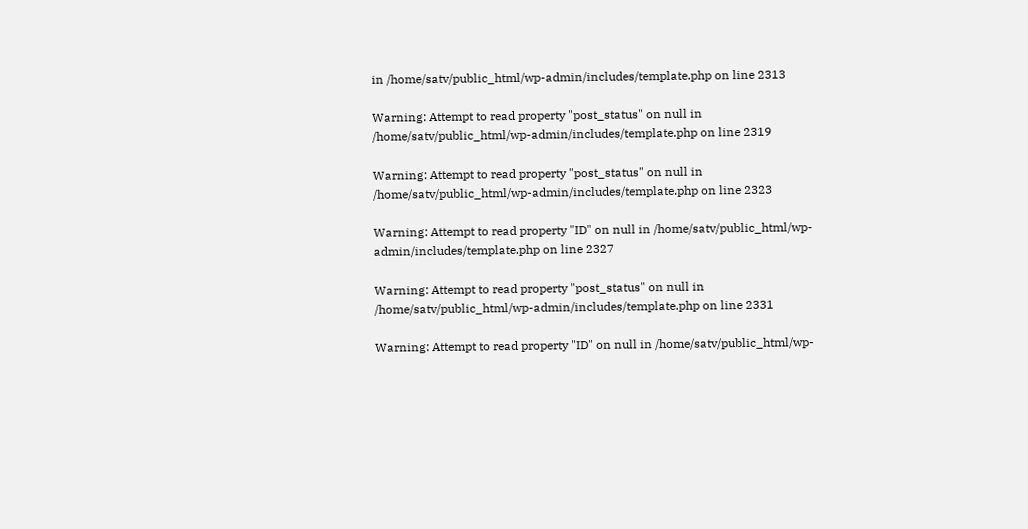in /home/satv/public_html/wp-admin/includes/template.php on line 2313

Warning: Attempt to read property "post_status" on null in /home/satv/public_html/wp-admin/includes/template.php on line 2319

Warning: Attempt to read property "post_status" on null in /home/satv/public_html/wp-admin/includes/template.php on line 2323

Warning: Attempt to read property "ID" on null in /home/satv/public_html/wp-admin/includes/template.php on line 2327

Warning: Attempt to read property "post_status" on null in /home/satv/public_html/wp-admin/includes/template.php on line 2331

Warning: Attempt to read property "ID" on null in /home/satv/public_html/wp-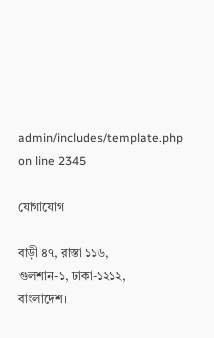admin/includes/template.php on line 2345

যোগাযোগ

বাড়ী ৪৭, রাস্তা ১১৬,
গুলশান-১, ঢাকা-১২১২,
বাংলাদেশ।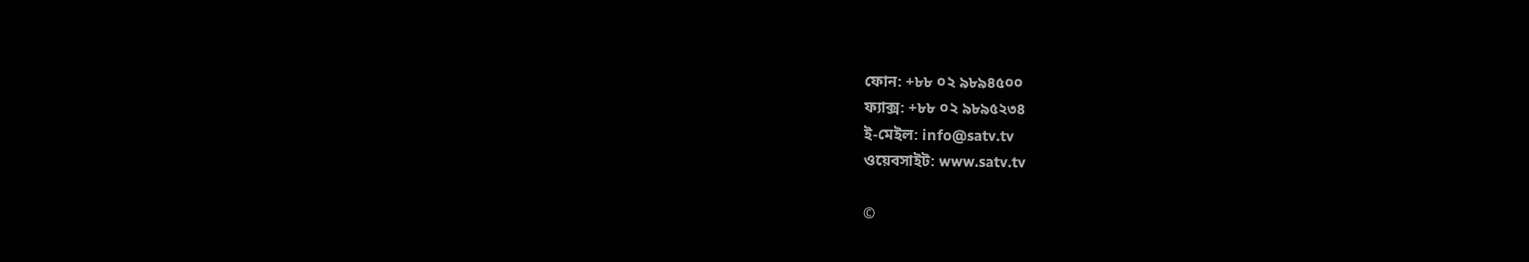ফোন: +৮৮ ০২ ৯৮৯৪৫০০
ফ্যাক্স: +৮৮ ০২ ৯৮৯৫২৩৪
ই-মেইল: info@satv.tv
ওয়েবসাইট: www.satv.tv

©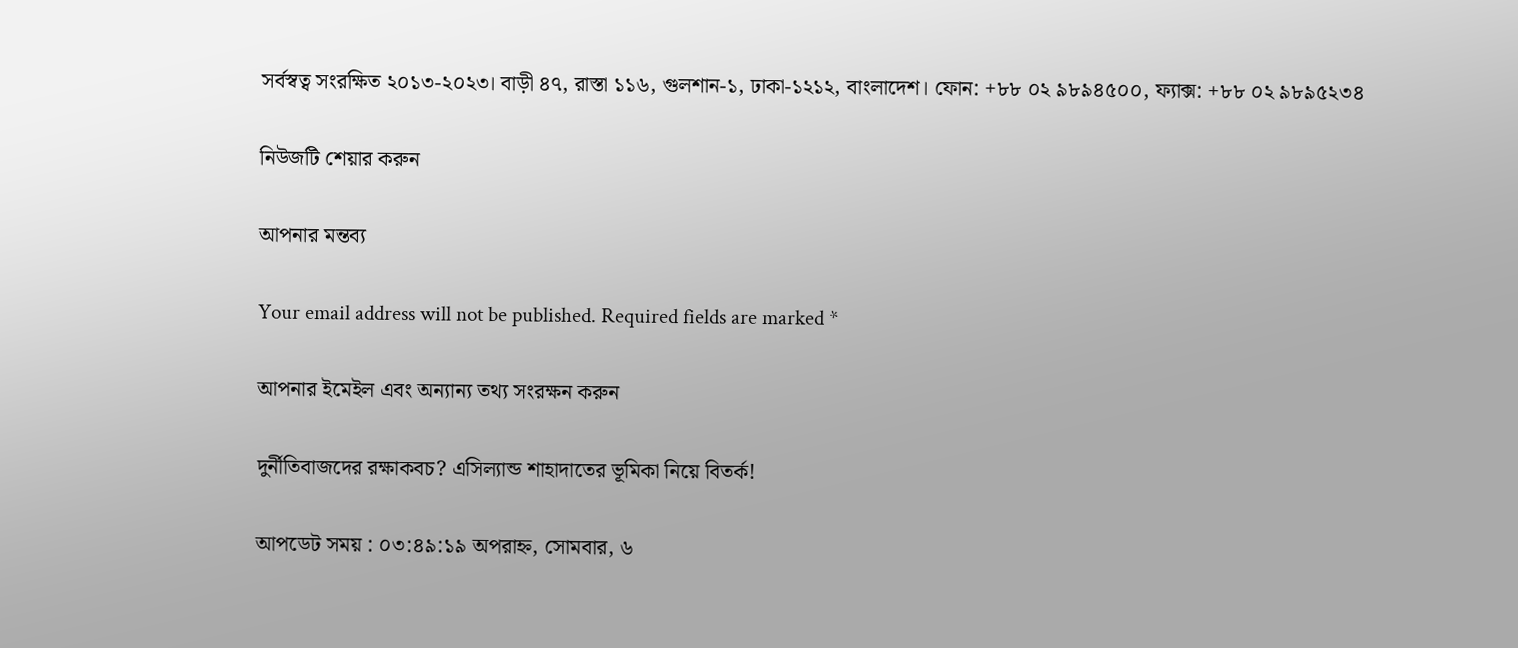সর্বস্বত্ব সংরক্ষিত ২০১৩-২০২৩। বাড়ী ৪৭, রাস্তা ১১৬, গুলশান-১, ঢাকা-১২১২, বাংলাদেশ। ফোন: +৮৮ ০২ ৯৮৯৪৫০০, ফ্যাক্স: +৮৮ ০২ ৯৮৯৫২৩৪

নিউজটি শেয়ার করুন

আপনার মন্তব্য

Your email address will not be published. Required fields are marked *

আপনার ইমেইল এবং অন্যান্য তথ্য সংরক্ষন করুন

দুর্নীতিবাজদের রক্ষাকবচ? এসিল্যান্ড শাহাদাতের ভূমিকা নিয়ে বিতর্ক!

আপডেট সময় : ০৩:৪৯:১৯ অপরাহ্ন, সোমবার, ৬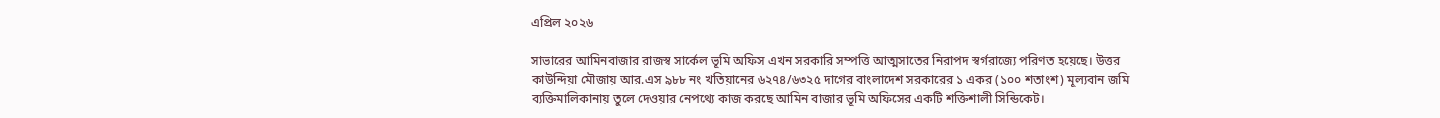এপ্রিল ২০২৬

সাভারের আমিনবাজার রাজস্ব সার্কেল ভূমি অফিস এখন সরকারি সম্পত্তি আত্মসাতের নিরাপদ স্বর্গরাজ্যে পরিণত হয়েছে। উত্তর কাউন্দিয়া মৌজায় আর.এস ৯৮৮ নং খতিয়ানের ৬২৭৪/৬৩২৫ দাগের বাংলাদেশ সরকারের ১ একর (১০০ শতাংশ) মূল্যবান জমি ব্যক্তিমালিকানায় তুলে দেওয়ার নেপথ্যে কাজ করছে আমিন বাজার ভূমি অফিসের একটি শক্তিশালী সিন্ডিকেট।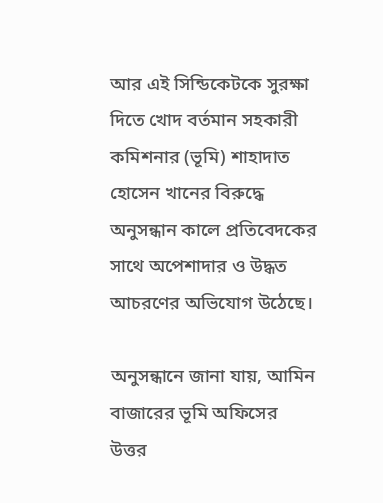আর এই সিন্ডিকেটকে সুরক্ষা দিতে খোদ বর্তমান সহকারী কমিশনার (ভূমি) শাহাদাত হোসেন খানের বিরুদ্ধে অনুসন্ধান কালে প্রতিবেদকের সাথে অপেশাদার ও উদ্ধত আচরণের অভিযোগ উঠেছে।

অনুসন্ধানে জানা যায়, আমিন বাজারের ভূমি অফিসের উত্তর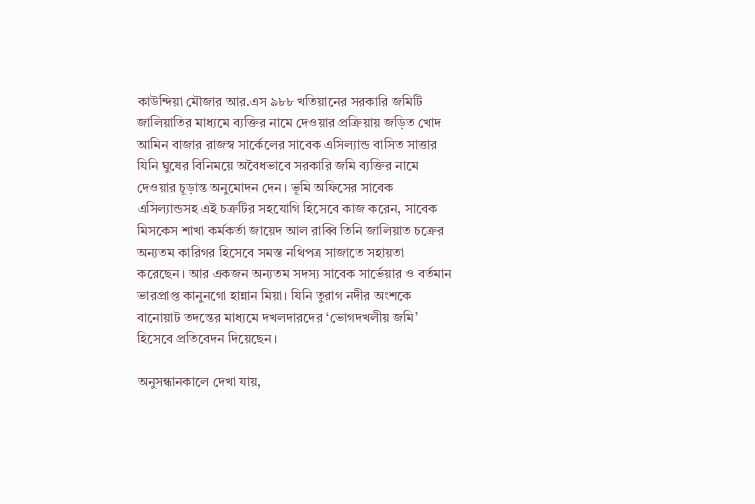কাউন্দিয়া মৌজার আর.এস ৯৮৮ খতিয়ানের সরকারি জমিটি জালিয়াতির মাধ্যমে ব্যক্তির নামে দেওয়ার প্রক্রিয়ায় জড়িত খোদ আমিন বাজার রাজস্ব সার্কেলের সাবেক এসিল্যান্ড বাসিত সাত্তার যিনি ঘুষের বিনিময়ে অবৈধভাবে সরকারি জমি ব্যক্তির নামে দেওয়ার চূড়ান্ত অনুমোদন দেন। ভূমি অফিসের সাবেক এসিল্যান্ডসহ এই চক্রটির সহযোগি হিসেবে কাজ করেন, সাবেক মিসকেস শাখা কর্মকর্তা জায়েদ আল রাব্বি তিনি জালিয়াত চক্রের অন্যতম কারিগর হিসেবে সমস্ত নথিপত্র সাজাতে সহায়তা করেছেন। আর একজন অন্যতম সদস্য সাবেক সার্ভেয়ার ও বর্তমান ভারপ্রাপ্ত কানুনগো হান্নান মিয়া। যিনি তুরাগ নদীর অংশকে বানোয়াট তদন্তের মাধ্যমে দখলদারদের ‘ভোগদখলীয় জমি’ হিসেবে প্রতিবেদন দিয়েছেন।

অনুসন্ধানকালে দেখা যায়,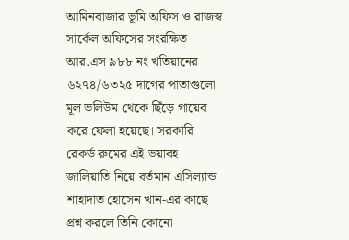আমিনবাজার ভূমি অফিস ও রাজস্ব সার্কেল অফিসের সংরক্ষিত আর.এস ৯৮৮ নং খতিয়ানের ৬২৭৪/৬৩২৫ দাগের পাতাগুলো মূল ভলিউম থেকে ছিঁড়ে গায়েব করে ফেলা হয়েছে। সরকারি রেকর্ড রুমের এই ভয়াবহ জালিয়াতি নিয়ে বর্তমান এসিল্যান্ড শাহাদাত হোসেন খান-এর কাছে প্রশ্ন করলে তিনি কোনো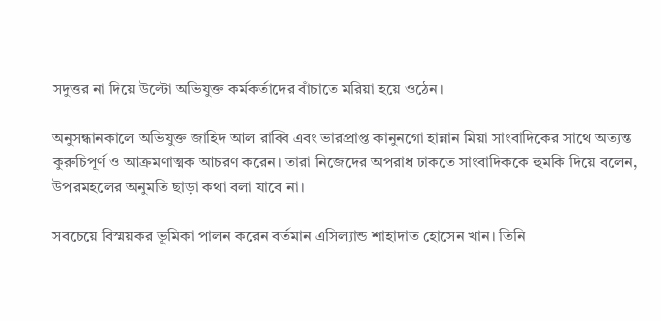সদুত্তর না দিয়ে উল্টো অভিযুক্ত কর্মকর্তাদের বাঁচাতে মরিয়া হয়ে ওঠেন।

অনুসন্ধানকালে অভিযুক্ত জাহিদ আল রাব্বি এবং ভারপ্রাপ্ত কানুনগো হান্নান মিয়া সাংবাদিকের সাথে অত্যন্ত কুরুচিপূর্ণ ও আক্রমণাত্মক আচরণ করেন। তারা নিজেদের অপরাধ ঢাকতে সাংবাদিককে হুমকি দিয়ে বলেন, উপরমহলের অনুমতি ছাড়া কথা বলা যাবে না।

সবচেয়ে বিস্ময়কর ভূমিকা পালন করেন বর্তমান এসিল্যান্ড শাহাদাত হোসেন খান। তিনি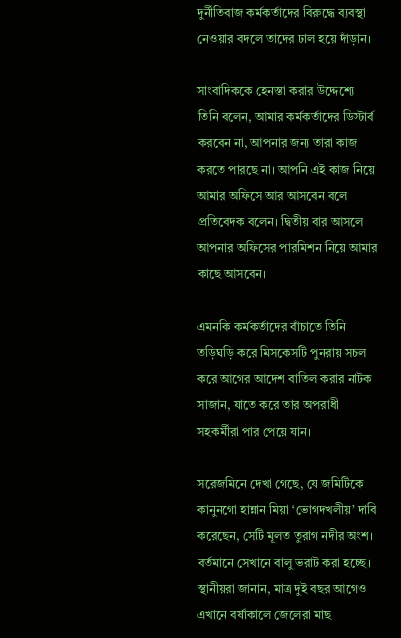দুর্নীতিবাজ কর্মকর্তাদের বিরুদ্ধে ব্যবস্থা নেওয়ার বদলে তাদের ঢাল হয়ে দাঁড়ান।

সাংবাদিককে হেনস্তা করার উদ্দেশ্যে তিনি বলেন, আমার কর্মকর্তাদের ডিস্টার্ব করবেন না, আপনার জন্য তারা কাজ করতে পারছে না। আপনি এই কাজ নিয়ে আমার অফিসে আর আসবেন বলে প্রতিবেদক বলেন। দ্বিতীয় বার আসলে আপনার অফিসের পারমিশন নিয়ে আমার কাছে আসবেন।

এমনকি কর্মকর্তাদের বাঁচাতে তিনি তড়িঘড়ি করে মিসকেসটি পুনরায় সচল করে আগের আদেশ বাতিল করার নাটক সাজান, যাতে করে তার অপরাধী সহকর্মীরা পার পেয়ে যান।

সরেজমিনে দেখা গেছে, যে জমিটিকে কানুনগো হান্নান মিয়া ‘ভোগদখলীয়’ দাবি করেছেন, সেটি মূলত তুরাগ নদীর অংশ। বর্তমানে সেখানে বালু ভরাট করা হচ্ছে। স্থানীয়রা জানান, মাত্র দুই বছর আগেও এখানে বর্ষাকালে জেলেরা মাছ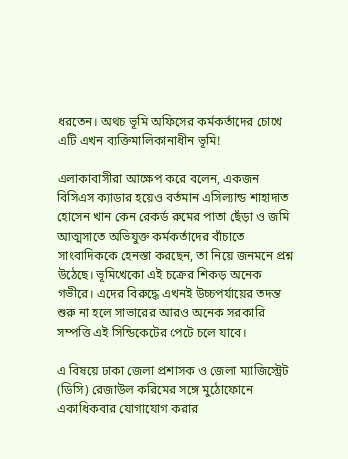ধরতেন। অথচ ভূমি অফিসের কর্মকর্তাদের চোখে এটি এখন ব্যক্তিমালিকানাধীন ভূমি!

এলাকাবাসীরা আক্ষেপ করে বলেন, একজন বিসিএস ক্যাডার হয়েও বর্তমান এসিল্যান্ড শাহাদাত হোসেন খান কেন রেকর্ড রুমের পাতা ছেঁড়া ও জমি আত্মসাতে অভিযুক্ত কর্মকর্তাদের বাঁচাতে সাংবাদিককে হেনস্তা করছেন, তা নিয়ে জনমনে প্রশ্ন উঠেছে। ভূমিখেকো এই চক্রের শিকড় অনেক গভীরে। এদের বিরুদ্ধে এখনই উচ্চপর্যায়ের তদন্ত শুরু না হলে সাভারের আরও অনেক সরকারি সম্পত্তি এই সিন্ডিকেটের পেটে চলে যাবে।

এ বিষয়ে ঢাকা জেলা প্রশাসক ও জেলা ম্যাজিস্ট্রেট (ডিসি) রেজাউল করিমের সঙ্গে মুঠোফোনে একাধিকবার যোগাযোগ করার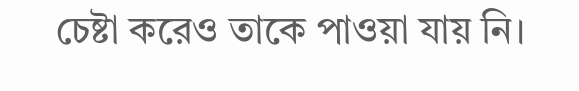চেষ্টা করেও তাকে পাওয়া যায় নি।